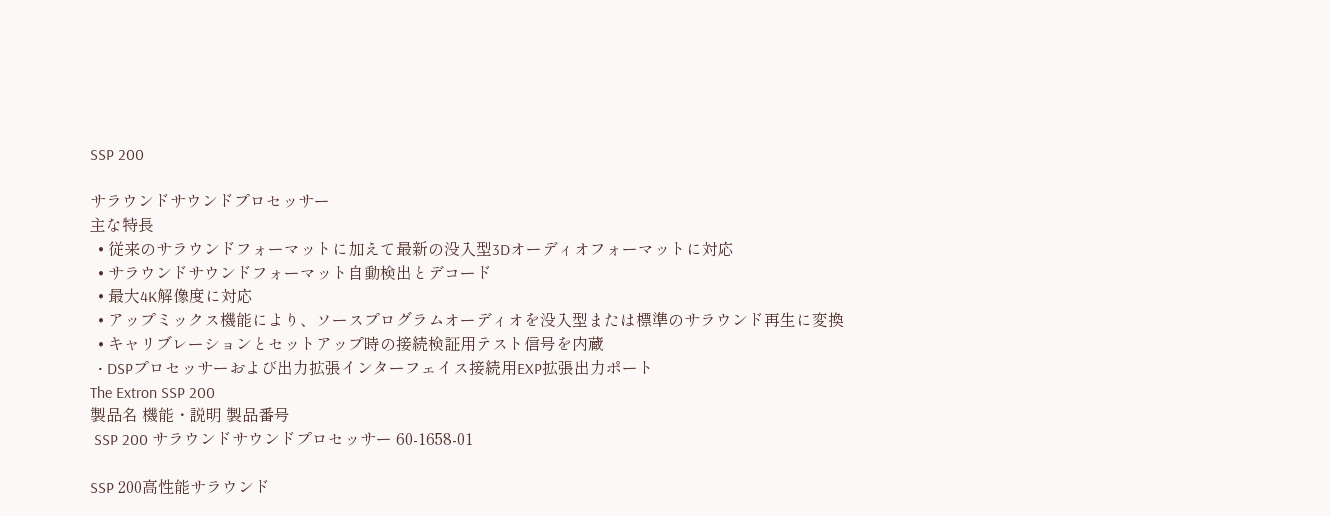SSP 200

サラウンドサウンドプロセッサー
主な特長
  • 従来のサラウンドフォーマットに加えて最新の没入型3Dオーディオフォーマットに対応
  • サラウンドサウンドフォーマット自動検出とデコード
  • 最大4K解像度に対応
  • アップミックス機能により、ソースプログラムオーディオを没入型または標準のサラウンド再生に変換
  • キャリブレーションとセットアップ時の接続検証用テスト信号を内蔵
  • DSPプロセッサーおよび出力拡張インターフェイス接続用EXP拡張出力ポート
The Extron SSP 200
製品名 機能・説明 製品番号
 SSP 200 サラウンドサウンドプロセッサー 60-1658-01

SSP 200高性能サラウンド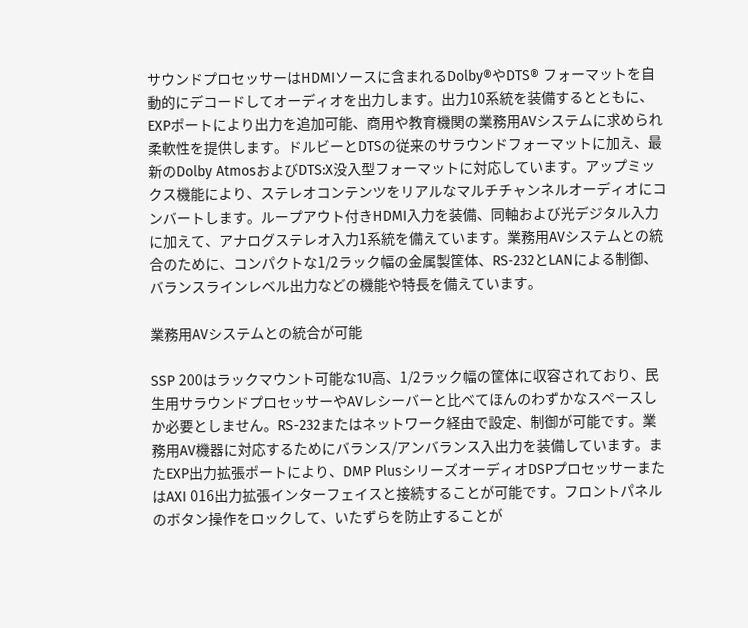サウンドプロセッサーはHDMIソースに含まれるDolby®やDTS® フォーマットを自動的にデコードしてオーディオを出力します。出力10系統を装備するとともに、EXPポートにより出力を追加可能、商用や教育機関の業務用AVシステムに求められ柔軟性を提供します。ドルビーとDTSの従来のサラウンドフォーマットに加え、最新のDolby AtmosおよびDTS:X没入型フォーマットに対応しています。アップミックス機能により、ステレオコンテンツをリアルなマルチチャンネルオーディオにコンバートします。ループアウト付きHDMI入力を装備、同軸および光デジタル入力に加えて、アナログステレオ入力1系統を備えています。業務用AVシステムとの統合のために、コンパクトな1/2ラック幅の金属製筐体、RS‑232とLANによる制御、バランスラインレベル出力などの機能や特長を備えています。

業務用AVシステムとの統合が可能

SSP 200はラックマウント可能な1U高、1/2ラック幅の筐体に収容されており、民生用サラウンドプロセッサーやAVレシーバーと比べてほんのわずかなスペースしか必要としません。RS-232またはネットワーク経由で設定、制御が可能です。業務用AV機器に対応するためにバランス/アンバランス入出力を装備しています。またEXP出力拡張ポートにより、DMP PlusシリーズオーディオDSPプロセッサーまたはAXI 016出力拡張インターフェイスと接続することが可能です。フロントパネルのボタン操作をロックして、いたずらを防止することが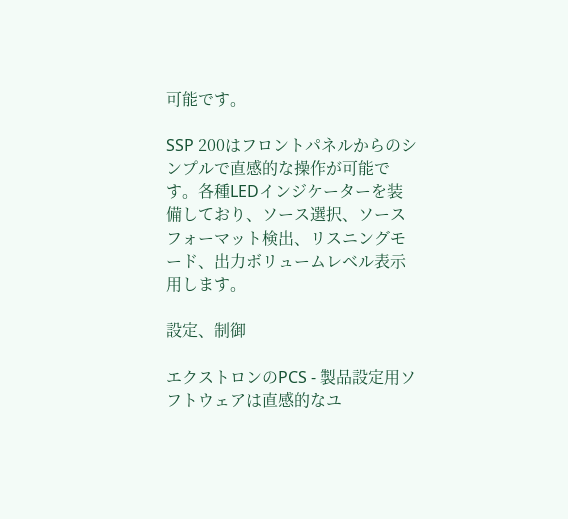可能です。

SSP 200はフロントパネルからのシンプルで直感的な操作が可能です。各種LEDインジケーターを装備しており、ソース選択、ソースフォーマット検出、リスニングモード、出力ボリュームレベル表示用します。

設定、制御

エクストロンのPCS - 製品設定用ソフトウェアは直感的なユ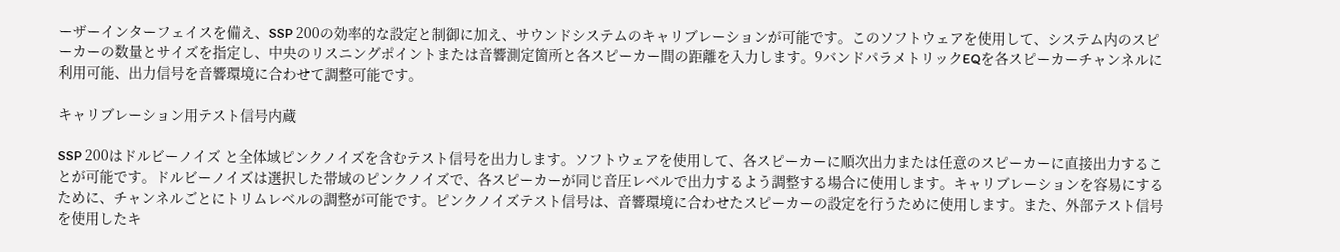ーザーインターフェイスを備え、SSP 200の効率的な設定と制御に加え、サウンドシステムのキャリブレーションが可能です。このソフトウェアを使用して、システム内のスピーカーの数量とサイズを指定し、中央のリスニングポイントまたは音響測定箇所と各スピーカー間の距離を入力します。9バンドパラメトリックEQを各スピーカーチャンネルに利用可能、出力信号を音響環境に合わせて調整可能です。

キャリブレーション用テスト信号内蔵

SSP 200はドルビーノイズ と全体域ピンクノイズを含むテスト信号を出力します。ソフトウェアを使用して、各スピーカーに順次出力または任意のスピーカーに直接出力することが可能です。ドルビーノイズは選択した帯域のピンクノイズで、各スピーカーが同じ音圧レベルで出力するよう調整する場合に使用します。キャリブレーションを容易にするために、チャンネルごとにトリムレベルの調整が可能です。ピンクノイズテスト信号は、音響環境に合わせたスピーカーの設定を行うために使用します。また、外部テスト信号を使用したキ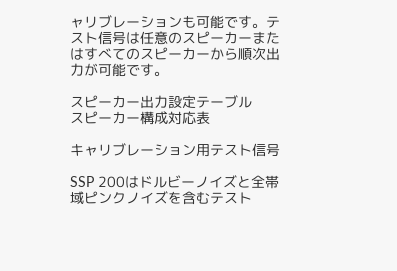ャリブレーションも可能です。テスト信号は任意のスピーカーまたはすべてのスピーカーから順次出力が可能です。

スピーカー出力設定テーブル
スピーカー構成対応表

キャリブレーション用テスト信号

SSP 200はドルビーノイズと全帯域ピンクノイズを含むテスト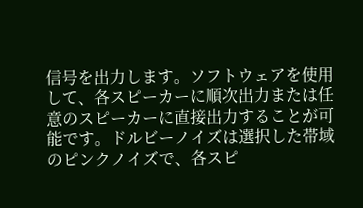信号を出力します。ソフトウェアを使用して、各スピーカーに順次出力または任意のスピーカーに直接出力することが可能です。ドルビーノイズは選択した帯域のピンクノイズで、各スピ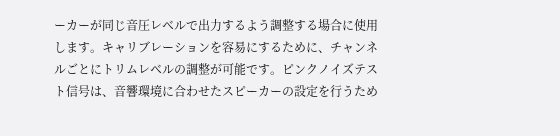ーカーが同じ音圧レベルで出力するよう調整する場合に使用します。キャリブレーションを容易にするために、チャンネルごとにトリムレベルの調整が可能です。ピンクノイズテスト信号は、音響環境に合わせたスピーカーの設定を行うため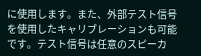に使用します。また、外部テスト信号を使用したキャリブレーションも可能です。テスト信号は任意のスピーカ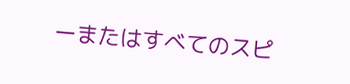ーまたはすべてのスピ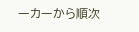ーカーから順次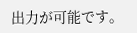出力が可能です。